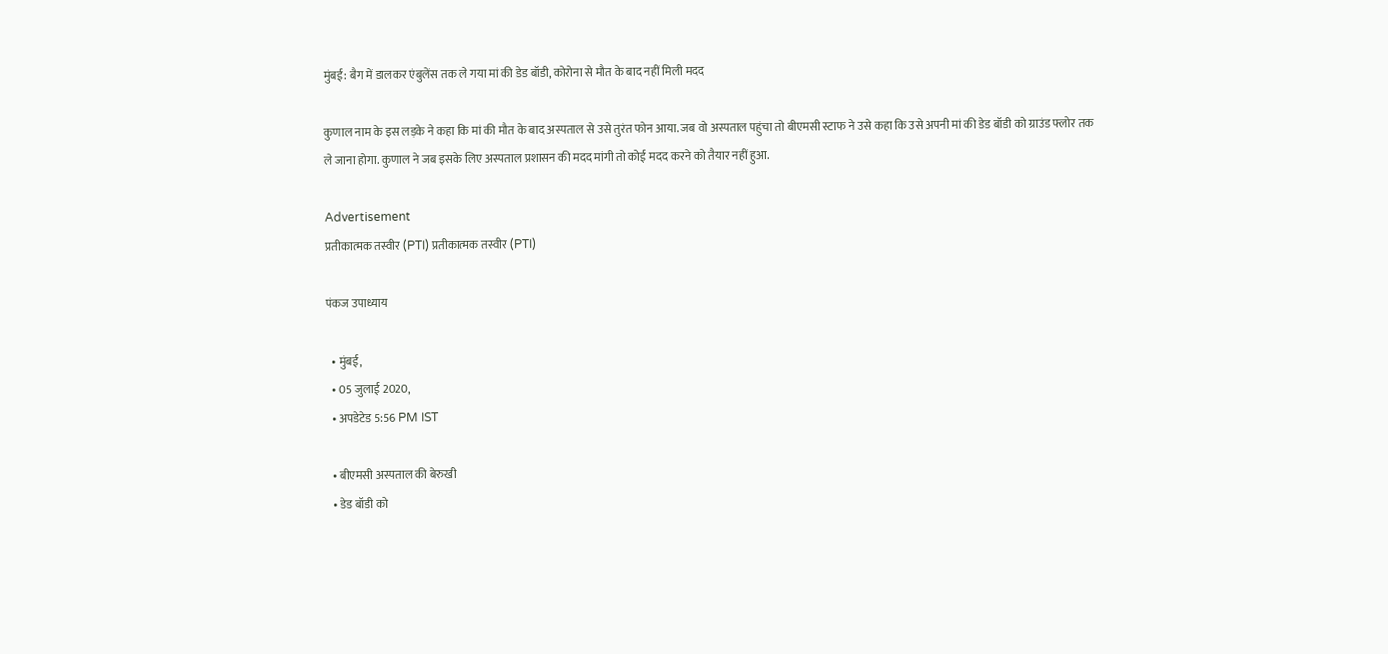मुंबई: बैग में डालकर एंबुलेंस तक ले गया मां की डेड बॉडी, कोरोना से मौत के बाद नहीं मिली मदद

कुणाल नाम के इस लड़के ने कहा कि मां की मौत के बाद अस्पताल से उसे तुरंत फोन आया. जब वो अस्पताल पहुंचा तो बीएमसी स्टाफ ने उसे कहा कि उसे अपनी मां की डेड बॉडी को ग्राउंड फ्लोर तक ले जाना होगा. कुणाल ने जब इसके लिए अस्पताल प्रशासन की मदद मांगी तो कोई मदद करने को तैयार नहीं हुआ.

Advertisement
प्रतीकात्मक तस्वीर (PTI) प्रतीकात्मक तस्वीर (PTI)

पंकज उपाध्याय

  • मुंबई,
  • 05 जुलाई 2020,
  • अपडेटेड 5:56 PM IST

  • बीएमसी अस्पताल की बेरुखी
  • डेड बॉडी को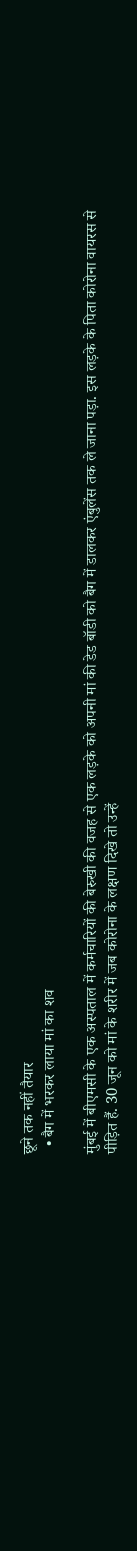छूने तक नहीं तैयार
  • बैग में भरकर लाया मां का शव

मुंबई में बीएमसी के एक अस्पताल में कर्मचारियों की बेरुखी की वजह से एक लड़के को अपनी मां की डेड बॉडी को बैग में डालकर एंबुलेंस तक ले जाना पड़ा. इस लड़के के पिता कोरोना वायरस से पीड़ित हैं. 30 जून को मां के शरीर में जब कोरोना के लक्षण दिखे तो उन्हें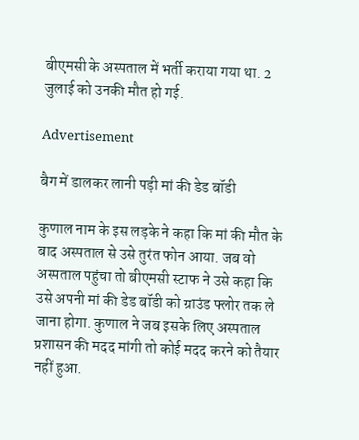बीएमसी के अस्पताल में भर्ती कराया गया था. 2 जुलाई को उनकी मौत हो गई.

Advertisement

बैग में डालकर लानी पड़ी मां की डेड बॉडी

कुणाल नाम के इस लड़के ने कहा कि मां की मौत के बाद अस्पताल से उसे तुरंत फोन आया. जब वो अस्पताल पहुंचा तो बीएमसी स्टाफ ने उसे कहा कि उसे अपनी मां की डेड बॉडी को ग्राउंड फ्लोर तक ले जाना होगा. कुणाल ने जब इसके लिए अस्पताल प्रशासन की मदद मांगी तो कोई मदद करने को तैयार नहीं हुआ.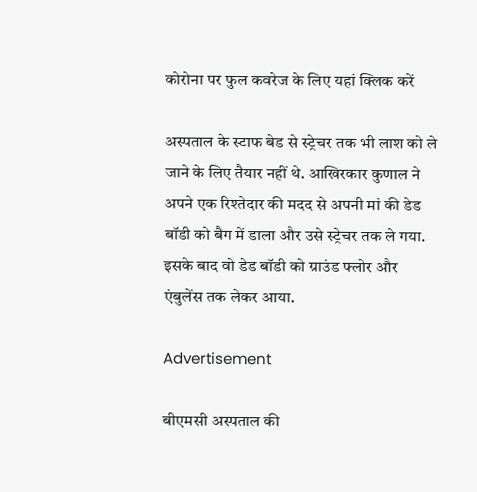कोरोना पर फुल कवरेज के लि‍ए यहां क्ल‍िक करें

अस्पताल के स्टाफ बेड से स्ट्रेचर तक भी लाश को ले जाने के लिए तैयार नहीं थे. आखिरकार कुणाल ने अपने एक रिश्तेदार की मदद से अपनी मां की डेड बॉडी को बैग में डाला और उसे स्ट्रेचर तक ले गया. इसके बाद वो डेड बॉडी को ग्राउंड फ्लोर और एंबुलेंस तक लेकर आया.

Advertisement

बीएमसी अस्पताल की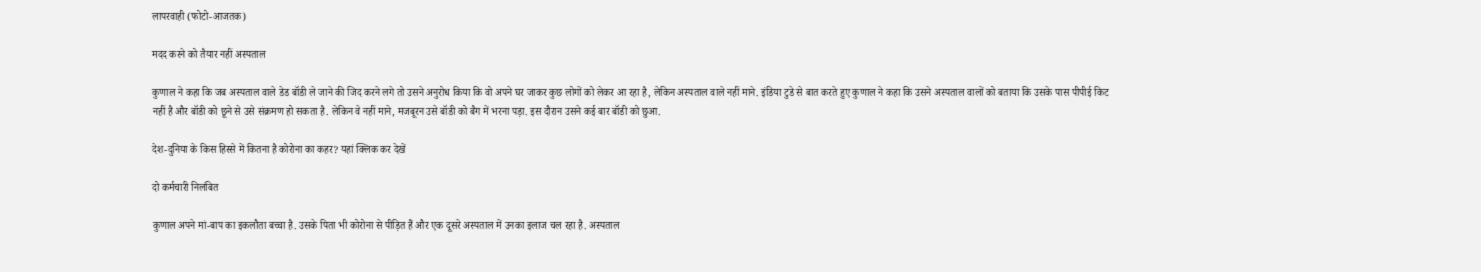लापरवाही (फोटो-आजतक)

मदद करने को तैयार नहीं अस्पताल

कुणाल ने कहा कि जब अस्पताल वाले डेड बॉडी ले जाने की जिद करने लगे तो उसने अनुरोध किया कि वो अपने घर जाकर कुछ लोगों को लेकर आ रहा है, लेकिन अस्पताल वाले नहीं माने. इंडिया टुडे से बात करते हुए कुणाल ने कहा कि उसने अस्पताल वालों को बताया कि उसके पास पीपीई किट नहीं है और बॉडी को छूने से उसे संक्रमण हो सकता है. लेकिन वे नहीं माने, मजबूरन उसे बॉडी को बैग में भरना पड़ा. इस दौरान उसने कई बार बॉडी को छुआ.

देश-दुनिया के किस हिस्से में कितना है कोरोना का कहर? यहां क्लिक कर देखें

दो कर्मचारी निलंबित

कुणाल अपने मां-बाप का इकलौता बच्चा है. उसके पिता भी कोरोना से पीड़ित हैं और एक दूसरे अस्पताल में उनका इलाज चल रहा है. अस्पताल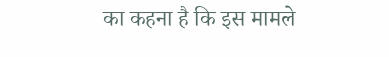का कहना है कि इस मामले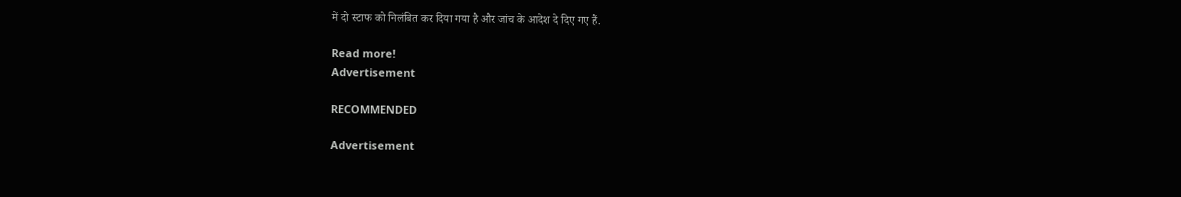में दो स्टाफ को निलंबित कर दिया गया है और जांच के आदेश दे दिए गए हैं.

Read more!
Advertisement

RECOMMENDED

Advertisement